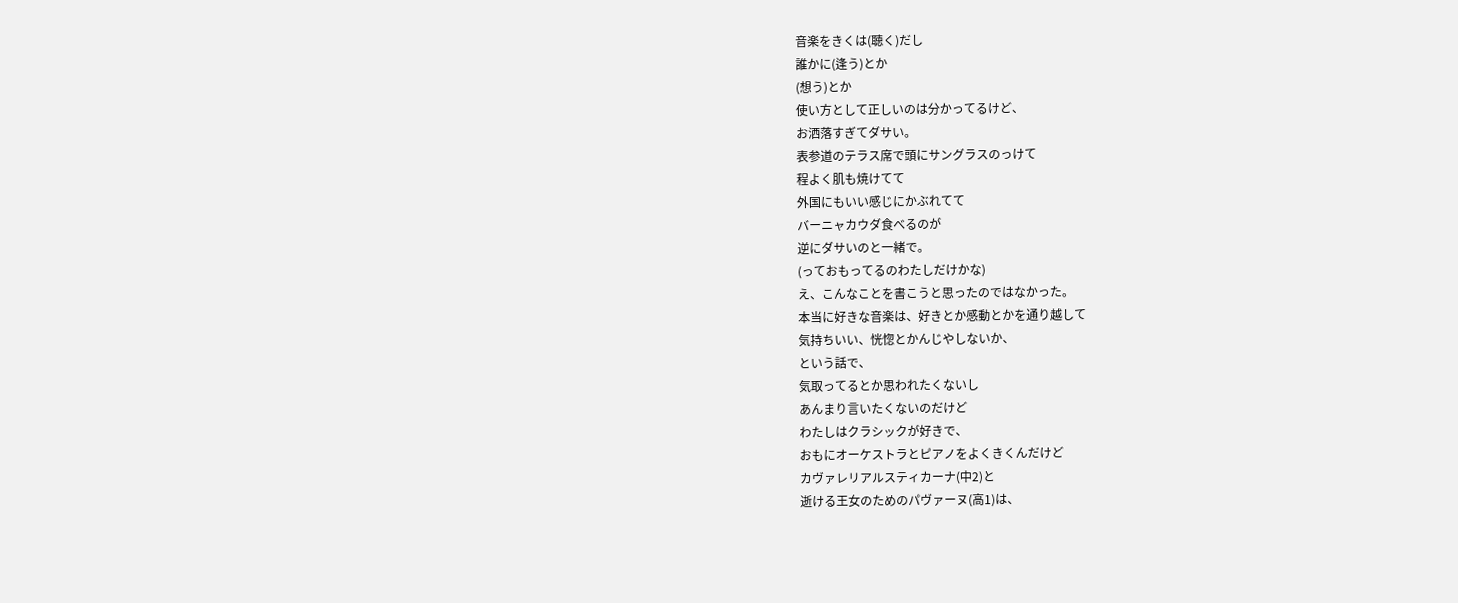音楽をきくは(聴く)だし
誰かに(逢う)とか
(想う)とか
使い方として正しいのは分かってるけど、
お洒落すぎてダサい。
表参道のテラス席で頭にサングラスのっけて
程よく肌も焼けてて
外国にもいい感じにかぶれてて
バーニャカウダ食べるのが
逆にダサいのと一緒で。
(っておもってるのわたしだけかな)
え、こんなことを書こうと思ったのではなかった。
本当に好きな音楽は、好きとか感動とかを通り越して
気持ちいい、恍惚とかんじやしないか、
という話で、
気取ってるとか思われたくないし
あんまり言いたくないのだけど
わたしはクラシックが好きで、
おもにオーケストラとピアノをよくきくんだけど
カヴァレリアルスティカーナ(中2)と
逝ける王女のためのパヴァーヌ(高1)は、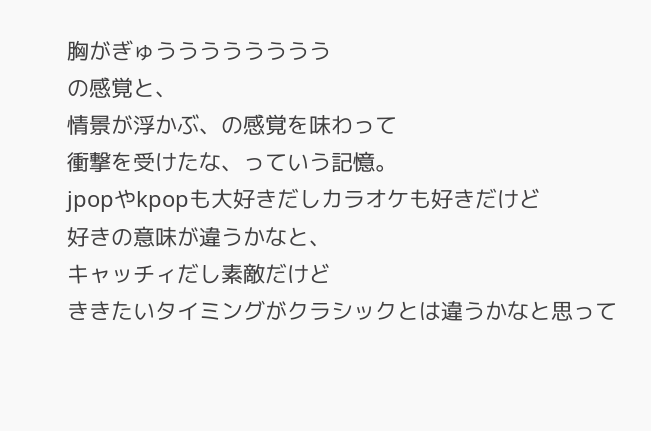胸がぎゅうううううううう
の感覚と、
情景が浮かぶ、の感覚を味わって
衝撃を受けたな、っていう記憶。
jpopやkpopも大好きだしカラオケも好きだけど
好きの意味が違うかなと、
キャッチィだし素敵だけど
ききたいタイミングがクラシックとは違うかなと思って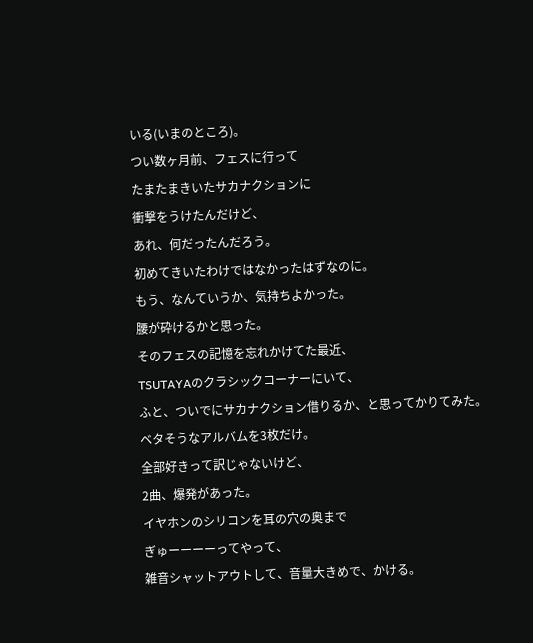いる(いまのところ)。
つい数ヶ月前、フェスに行って
たまたまきいたサカナクションに
衝撃をうけたんだけど、
あれ、何だったんだろう。
初めてきいたわけではなかったはずなのに。
もう、なんていうか、気持ちよかった。
腰が砕けるかと思った。
そのフェスの記憶を忘れかけてた最近、
TSUTAYAのクラシックコーナーにいて、
ふと、ついでにサカナクション借りるか、と思ってかりてみた。
ベタそうなアルバムを3枚だけ。
全部好きって訳じゃないけど、
2曲、爆発があった。
イヤホンのシリコンを耳の穴の奥まで
ぎゅーーーーってやって、
雑音シャットアウトして、音量大きめで、かける。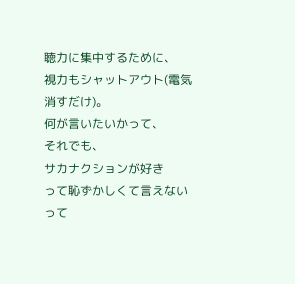聴力に集中するために、
視力もシャットアウト(電気消すだけ)。
何が言いたいかって、
それでも、
サカナクションが好き
って恥ずかしくて言えないって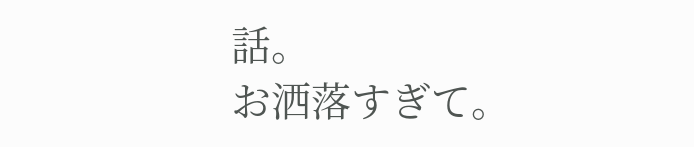話。
お洒落すぎて。